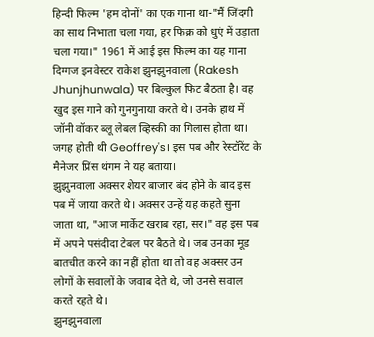हिन्दी फिल्म 'हम दोनों' का एक गाना था-"मैं जिंदगी का साथ निभाता चला गया, हर फिक्र को धुएं में उड़ाता चला गया।" 1961 में आई इस फिल्म का यह गाना दिग्गज इनवेस्टर राकेश झुनझुनवाला (Rakesh Jhunjhunwala) पर बिल्कुल फिट बैठता है। वह खुद इस गाने को गुनगुनाया करते थे। उनके हाथ में जॉनी वॉकर ब्लू लेबल व्हिस्की का गिलास होता था। जगह होती थी Geoffrey's। इस पब और रेस्टॉरेंट के मैनेजर प्रिंस थंगम ने यह बताया।
झुझुनवाला अक्सर शेयर बाजार बंद होने के बाद इस पब में जाया करते थे। अक्सर उन्हें यह कहते सुना जाता था, "आज मार्केट खराब रहा, सर।" वह इस पब में अपने पसंदीदा टेबल पर बैठते थे। जब उनका मूड बातचीत करने का नहीं होता था तो वह अक्सर उन लोगों के सवालों के जवाब देते थे, जो उनसे सवाल करते रहते थे।
झुनझुनवाला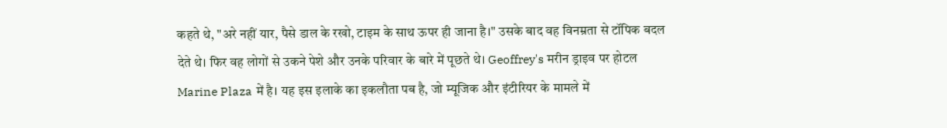कहते थे, "अरे नहीं यार, पैसे डाल के रखो, टाइम के साथ ऊपर ही जाना है।" उसके बाद वह विनम्रता से टॉपिक बदल देते थे। फिर वह लोगों से उकने पेशे और उनके परिवार के बारे में पूछते थे। Geoffrey's मरीन ड्राइव पर होटल Marine Plaza में है। यह इस इलाके का इकलौता पब है, जो म्यूजिक और इंटीरियर के मामले में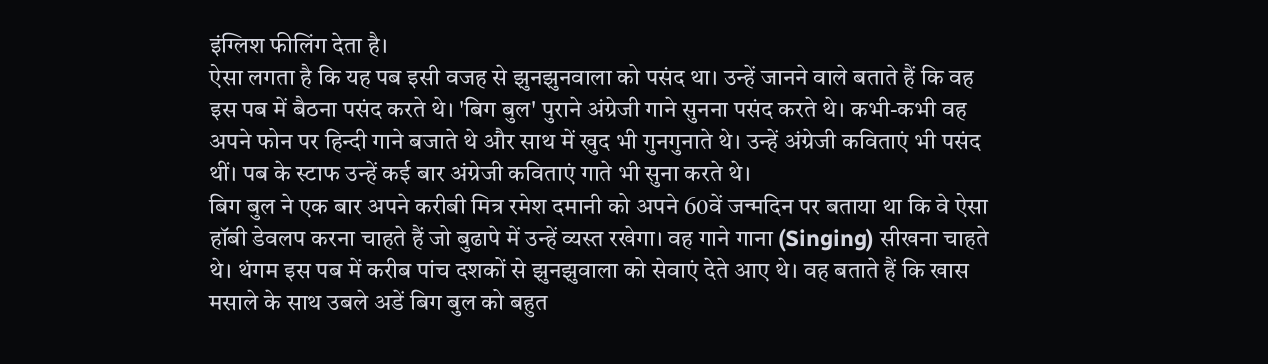इंग्लिश फीलिंग देता है।
ऐसा लगता है कि यह पब इसी वजह से झुनझुनवाला को पसंद था। उन्हें जानने वाले बताते हैं कि वह इस पब में बैठना पसंद करते थे। 'बिग बुल' पुराने अंग्रेजी गाने सुनना पसंद करते थे। कभी-कभी वह अपने फोन पर हिन्दी गाने बजाते थे और साथ में खुद भी गुनगुनाते थे। उन्हें अंग्रेजी कविताएं भी पसंद थीं। पब के स्टाफ उन्हें कई बार अंग्रेजी कविताएं गाते भी सुना करते थे।
बिग बुल ने एक बार अपने करीबी मित्र रमेश दमानी को अपने 60वें जन्मदिन पर बताया था कि वे ऐसा हॉबी डेवलप करना चाहते हैं जो बुढापे में उन्हें व्यस्त रखेगा। वह गाने गाना (Singing) सीखना चाहते थे। थंगम इस पब में करीब पांच दशकों से झुनझुवाला को सेवाएं देते आए थे। वह बताते हैं कि खास मसाले के साथ उबले अडें बिग बुल को बहुत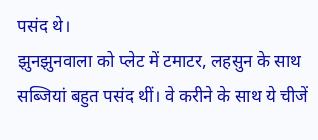पसंद थे।
झुनझुनवाला को प्लेट में टमाटर, लहसुन के साथ सब्जियां बहुत पसंद थीं। वे करीने के साथ ये चीजें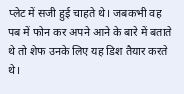प्लेट में सजी हुई चाहते थे। जबकभी वह पब में फोन कर अपने आने के बारे में बताते थे तो शेफ उनके लिए यह डिश तैयार करते थे।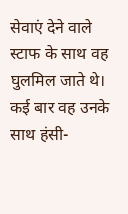सेवाएं देने वाले स्टाफ के साथ वह घुलमिल जाते थे। कई बार वह उनके साथ हंसी-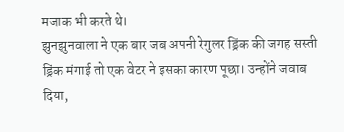मजाक भी करते थे।
झुनझुनवाला ने एक बार जब अपनी रेगुलर ड्रिंक की जगह सस्ती ड्रिंक मंगाई तो एक वेटर ने इसका कारण पूछा। उन्होंने जवाब दिया,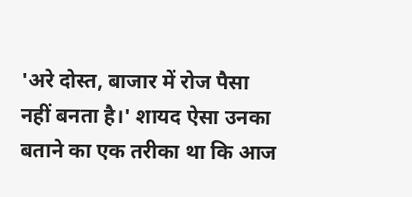'अरे दोस्त, बाजार में रोज पैसा नहीं बनता है।' शायद ऐसा उनका बताने का एक तरीका था कि आज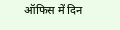ऑफिस में दिन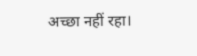अच्छा नहीं रहा।